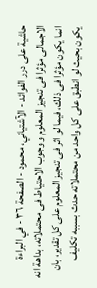حاشية على درر الفوائد - الآشتياني، محمود - الصفحة ٣٦ - في البراءة
الاجمالى مؤثرا فى تنجيز المعلوم و وجوب الاحتياط فى محتملاته، بداهة انه انما يكون مؤثرا فى ذلك، فيما لو اثر فى تنجيز المعلوم على كل تقدير، بان يكون بحيث لو انطبق على كل واحد من محتملاته حدث بسببه تكليف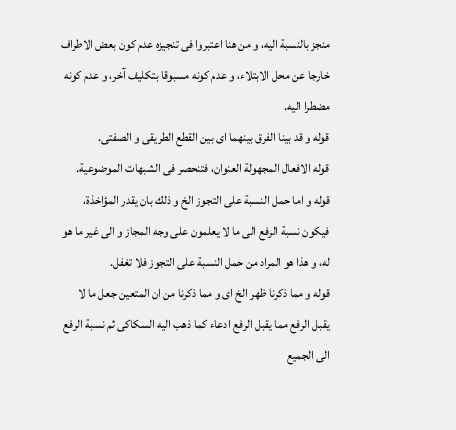منجز بالنسبة اليه، و من هنا اعتبروا فى تنجيزه عدم كون بعض الاطراف خارجا عن محل الابتلاء، و عدم كونه مسبوقا بتكليف آخر، و عدم كونه مضطرا اليه.
قوله و قد بينا الفرق بينهما اى بين القطع الطريقى و الصفتى.
قوله الافعال المجهولة العنوان، فتنحصر فى الشبهات الموضوعية.
قوله و اما حمل النسبة على التجوز الخ و ذلك بان يقدر المؤاخذة، فيكون نسبة الرفع الى ما لا يعلمون على وجه المجاز و الى غير ما هو له، و هذا هو المراد من حمل النسبة على التجوز فلا تغفل.
قوله و مما ذكرنا ظهر الخ اى و مما ذكرنا من ان المتعين جعل ما لا يقبل الرفع مما يقبل الرفع ادعاء كما ذهب اليه السكاكى ثم نسبة الرفع الى الجميع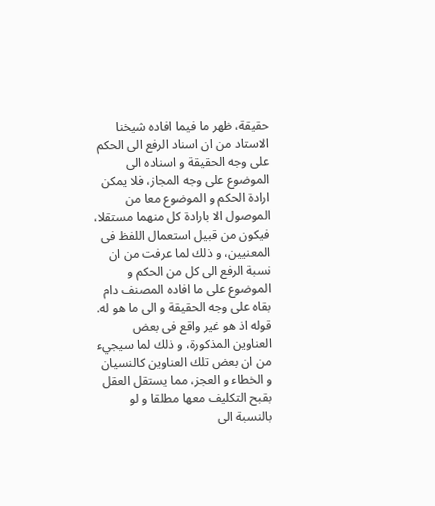حقيقة، ظهر ما فيما افاده شيخنا الاستاد من ان اسناد الرفع الى الحكم على وجه الحقيقة و اسناده الى الموضوع على وجه المجاز، فلا يمكن ارادة الحكم و الموضوع معا من الموصول الا بارادة كل منهما مستقلا، فيكون من قبيل استعمال اللفظ فى المعنيين، و ذلك لما عرفت من ان نسبة الرفع الى كل من الحكم و الموضوع على ما افاده المصنف دام بقاه على وجه الحقيقة و الى ما هو له.
قوله اذ هو غير واقع فى بعض العناوين المذكورة، و ذلك لما سيجيء من ان بعض تلك العناوين كالنسيان و الخطاء و العجز، مما يستقل العقل بقبح التكليف معها مطلقا و لو بالنسبة الى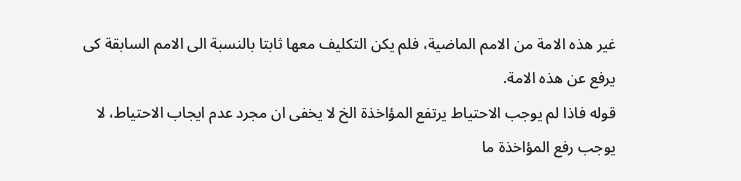غير هذه الامة من الامم الماضية، فلم يكن التكليف معها ثابتا بالنسبة الى الامم السابقة كى يرفع عن هذه الامة.
قوله فاذا لم يوجب الاحتياط يرتفع المؤاخذة الخ لا يخفى ان مجرد عدم ايجاب الاحتياط، لا يوجب رفع المؤاخذة ما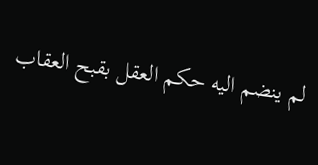لم ينضم اليه حكم العقل بقبح العقاب